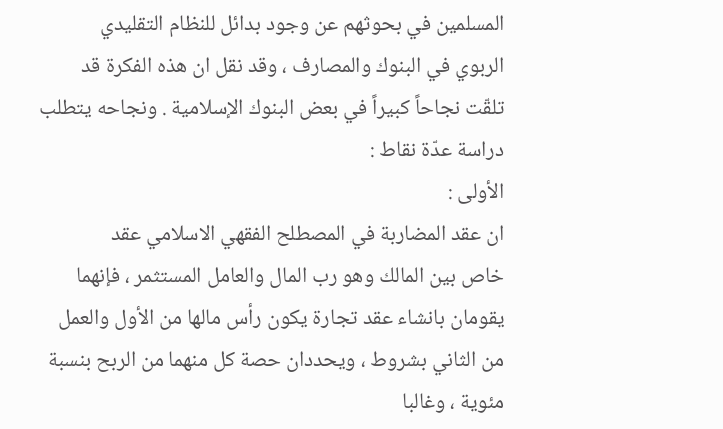المسلمين في بحوثهم عن وجود بدائل للنظام التقليدي
الربوي في البنوك والمصارف ، وقد نقل ان هذه الفكرة قد
تلقّت نجاحاً كبيراً في بعض البنوك الإسلامية . ونجاحه يتطلب
دراسة عدّة نقاط :
الأولى :
ان عقد المضاربة في المصطلح الفقهي الاسلامي عقد
خاص بين المالك وهو رب المال والعامل المستثمر ، فإنهما
يقومان بانشاء عقد تجارة يكون رأس مالها من الأول والعمل
من الثاني بشروط ، ويحددان حصة كل منهما من الربح بنسبة
مئوية ، وغالبا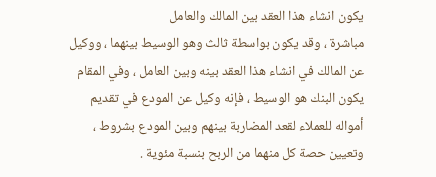يكون انشاء هذا العقد بين المالك والعامل
مباشرة ، وقد يكون بواسطة ثالث وهو الوسيط بينهما ، ووكيل
عن المالك في انشاء هذا العقد بينه وبين العامل ، وفي المقام
يكون البنك هو الوسيط ، فإنه وكيل عن المودع في تقديم
أمواله للعملاء لقعد المضاربة بينهم وبين المودع بشروط ،
وتعيين حصة كل منهما من الربح بنسبة مئوية .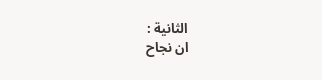الثانية :
ان نجاح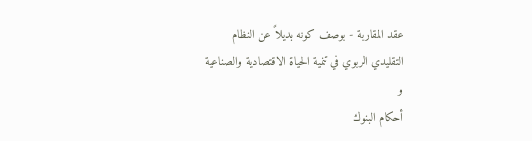عقد المقاربة - بوصف كونه بديلاً عن النظام
التقليدي الربوي في تنمية الحياة الاقتصادية والصناعية
و
أحكام البنوك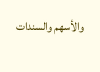والأسهم والسندات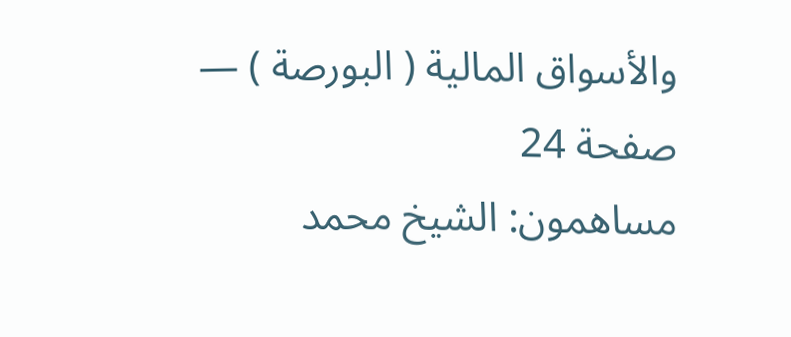والأسواق المالية ( البورصة ) — صفحة 24
مساهمون: الشيخ محمد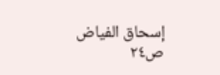إسحاق الفياض
ص٢٤